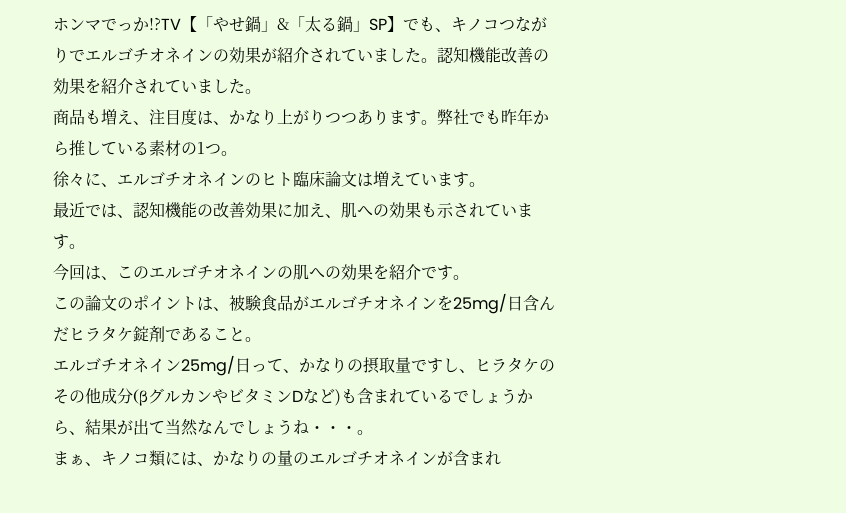ホンマでっか!?TV【「やせ鍋」&「太る鍋」SP】でも、キノコつながりでエルゴチオネインの効果が紹介されていました。認知機能改善の効果を紹介されていました。
商品も増え、注目度は、かなり上がりつつあります。弊社でも昨年から推している素材の1つ。
徐々に、エルゴチオネインのヒト臨床論文は増えています。
最近では、認知機能の改善効果に加え、肌への効果も示されています。
今回は、このエルゴチオネインの肌への効果を紹介です。
この論文のポイントは、被験食品がエルゴチオネインを25mg/日含んだヒラタケ錠剤であること。
エルゴチオネイン25mg/日って、かなりの摂取量ですし、ヒラタケのその他成分(βグルカンやビタミンDなど)も含まれているでしょうから、結果が出て当然なんでしょうね・・・。
まぁ、キノコ類には、かなりの量のエルゴチオネインが含まれ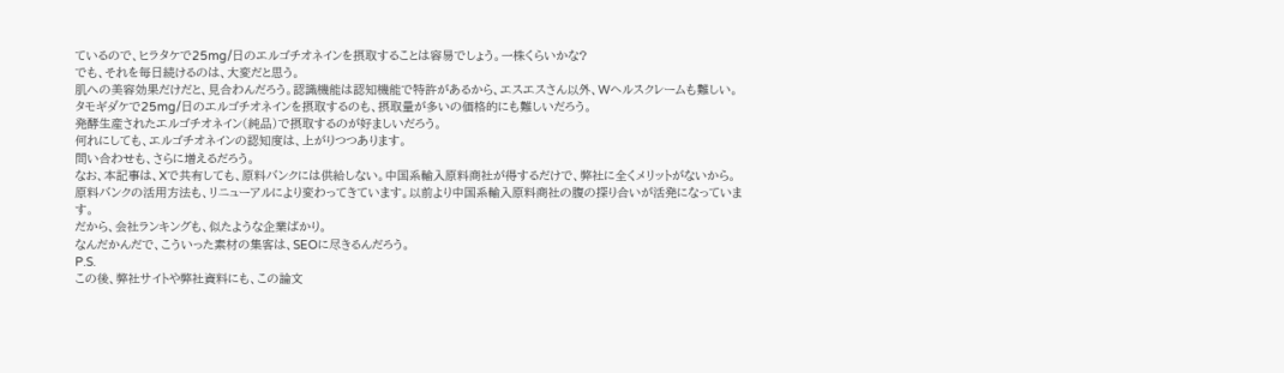ているので、ヒラタケで25mg/日のエルゴチオネインを摂取することは容易でしょう。一株くらいかな?
でも、それを毎日続けるのは、大変だと思う。
肌への美容効果だけだと、見合わんだろう。認識機能は認知機能で特許があるから、エスエスさん以外、Wヘルスクレームも難しい。
タモギダケで25mg/日のエルゴチオネインを摂取するのも、摂取量が多いの価格的にも難しいだろう。
発酵生産されたエルゴチオネイン(純品)で摂取するのが好ましいだろう。
何れにしても、エルゴチオネインの認知度は、上がりつつあります。
問い合わせも、さらに増えるだろう。
なお、本記事は、Xで共有しても、原料バンクには供給しない。中国系輸入原料商社が得するだけで、弊社に全くメリットがないから。
原料バンクの活用方法も、リニューアルにより変わってきています。以前より中国系輸入原料商社の腹の探り合いが活発になっています。
だから、会社ランキングも、似たような企業ばかり。
なんだかんだで、こういった素材の集客は、SEOに尽きるんだろう。
P.S.
この後、弊社サイトや弊社資料にも、この論文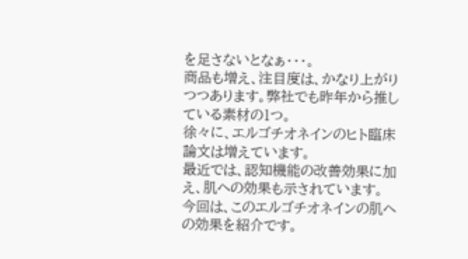を足さないとなぁ・・・。
商品も増え、注目度は、かなり上がりつつあります。弊社でも昨年から推している素材の1つ。
徐々に、エルゴチオネインのヒト臨床論文は増えています。
最近では、認知機能の改善効果に加え、肌への効果も示されています。
今回は、このエルゴチオネインの肌への効果を紹介です。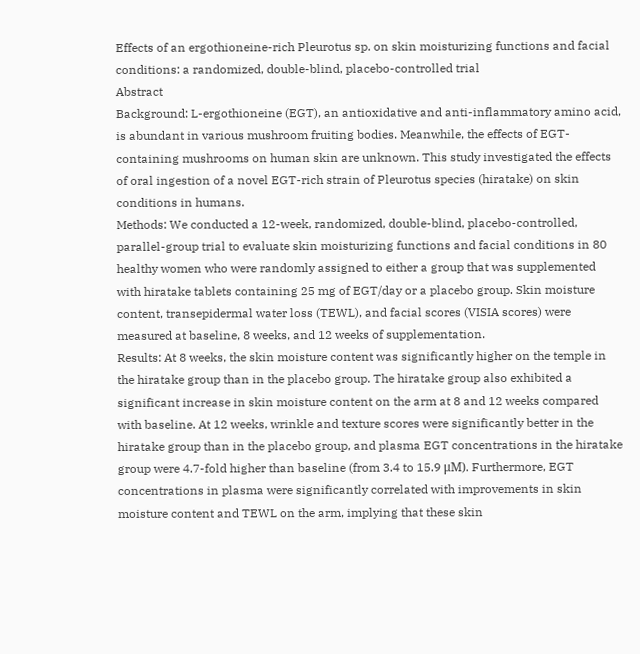Effects of an ergothioneine-rich Pleurotus sp. on skin moisturizing functions and facial conditions: a randomized, double-blind, placebo-controlled trial
Abstract
Background: L-ergothioneine (EGT), an antioxidative and anti-inflammatory amino acid, is abundant in various mushroom fruiting bodies. Meanwhile, the effects of EGT-containing mushrooms on human skin are unknown. This study investigated the effects of oral ingestion of a novel EGT-rich strain of Pleurotus species (hiratake) on skin conditions in humans.
Methods: We conducted a 12-week, randomized, double-blind, placebo-controlled, parallel-group trial to evaluate skin moisturizing functions and facial conditions in 80 healthy women who were randomly assigned to either a group that was supplemented with hiratake tablets containing 25 mg of EGT/day or a placebo group. Skin moisture content, transepidermal water loss (TEWL), and facial scores (VISIA scores) were measured at baseline, 8 weeks, and 12 weeks of supplementation.
Results: At 8 weeks, the skin moisture content was significantly higher on the temple in the hiratake group than in the placebo group. The hiratake group also exhibited a significant increase in skin moisture content on the arm at 8 and 12 weeks compared with baseline. At 12 weeks, wrinkle and texture scores were significantly better in the hiratake group than in the placebo group, and plasma EGT concentrations in the hiratake group were 4.7-fold higher than baseline (from 3.4 to 15.9 μM). Furthermore, EGT concentrations in plasma were significantly correlated with improvements in skin moisture content and TEWL on the arm, implying that these skin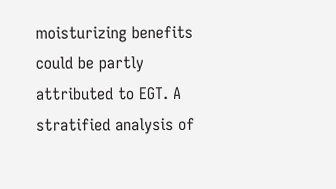moisturizing benefits could be partly attributed to EGT. A stratified analysis of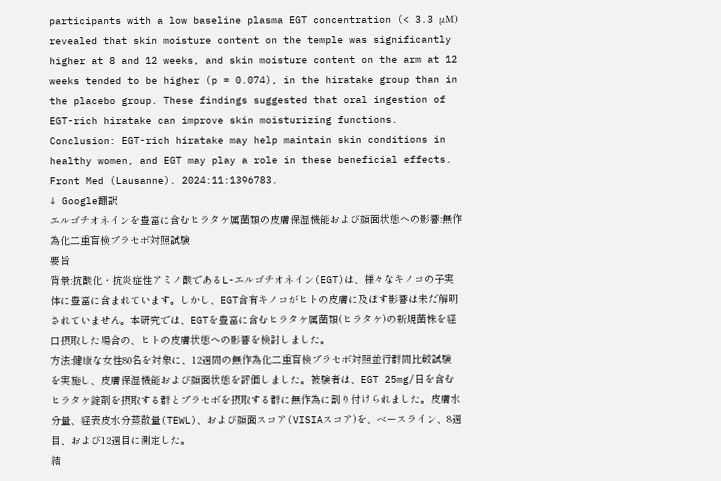participants with a low baseline plasma EGT concentration (< 3.3 μM) revealed that skin moisture content on the temple was significantly higher at 8 and 12 weeks, and skin moisture content on the arm at 12 weeks tended to be higher (p = 0.074), in the hiratake group than in the placebo group. These findings suggested that oral ingestion of EGT-rich hiratake can improve skin moisturizing functions.
Conclusion: EGT-rich hiratake may help maintain skin conditions in healthy women, and EGT may play a role in these beneficial effects.
Front Med (Lausanne). 2024:11:1396783.
↓ Google翻訳
エルゴチオネインを豊富に含むヒラタケ属菌類の皮膚保湿機能および顔面状態への影響:無作為化二重盲検プラセボ対照試験
要旨
背景:抗酸化・抗炎症性アミノ酸であるL-エルゴチオネイン(EGT)は、様々なキノコの子実体に豊富に含まれています。しかし、EGT含有キノコがヒトの皮膚に及ぼす影響は未だ解明されていません。本研究では、EGTを豊富に含むヒラタケ属菌類(ヒラタケ)の新規菌株を経口摂取した場合の、ヒトの皮膚状態への影響を検討しました。
方法:健康な女性80名を対象に、12週間の無作為化二重盲検プラセボ対照並行群間比較試験を実施し、皮膚保湿機能および顔面状態を評価しました。被験者は、EGT 25mg/日を含むヒラタケ錠剤を摂取する群とプラセボを摂取する群に無作為に割り付けられました。皮膚水分量、経表皮水分蒸散量(TEWL)、および顔面スコア(VISIAスコア)を、ベースライン、8週目、および12週目に測定した。
結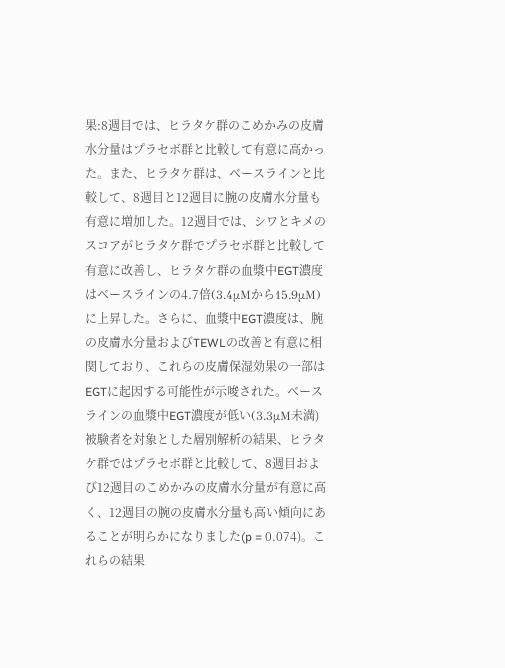果:8週目では、ヒラタケ群のこめかみの皮膚水分量はプラセボ群と比較して有意に高かった。また、ヒラタケ群は、ベースラインと比較して、8週目と12週目に腕の皮膚水分量も有意に増加した。12週目では、シワとキメのスコアがヒラタケ群でプラセボ群と比較して有意に改善し、ヒラタケ群の血漿中EGT濃度はベースラインの4.7倍(3.4μMから15.9μM)に上昇した。さらに、血漿中EGT濃度は、腕の皮膚水分量およびTEWLの改善と有意に相関しており、これらの皮膚保湿効果の一部はEGTに起因する可能性が示唆された。ベースラインの血漿中EGT濃度が低い(3.3μM未満)被験者を対象とした層別解析の結果、ヒラタケ群ではプラセボ群と比較して、8週目および12週目のこめかみの皮膚水分量が有意に高く、12週目の腕の皮膚水分量も高い傾向にあることが明らかになりました(p = 0.074)。これらの結果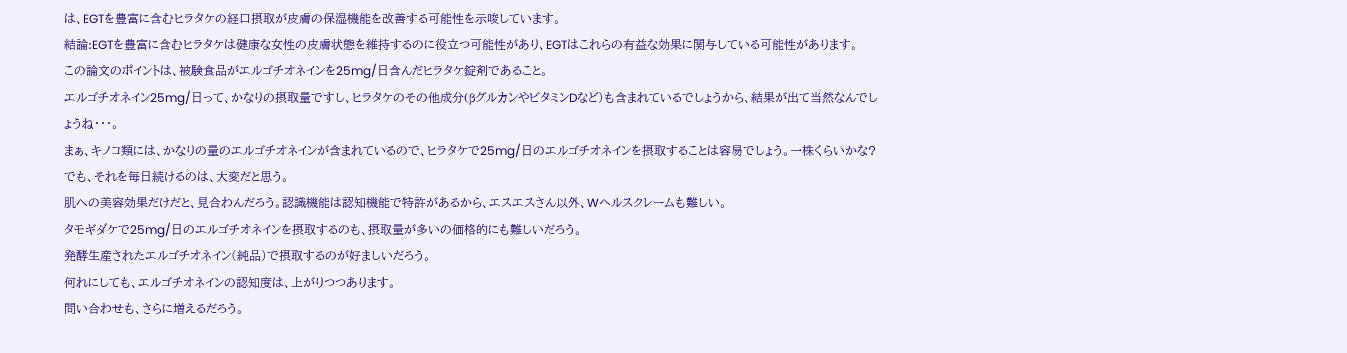は、EGTを豊富に含むヒラタケの経口摂取が皮膚の保湿機能を改善する可能性を示唆しています。
結論:EGTを豊富に含むヒラタケは健康な女性の皮膚状態を維持するのに役立つ可能性があり、EGTはこれらの有益な効果に関与している可能性があります。
この論文のポイントは、被験食品がエルゴチオネインを25mg/日含んだヒラタケ錠剤であること。
エルゴチオネイン25mg/日って、かなりの摂取量ですし、ヒラタケのその他成分(βグルカンやビタミンDなど)も含まれているでしょうから、結果が出て当然なんでしょうね・・・。
まぁ、キノコ類には、かなりの量のエルゴチオネインが含まれているので、ヒラタケで25mg/日のエルゴチオネインを摂取することは容易でしょう。一株くらいかな?
でも、それを毎日続けるのは、大変だと思う。
肌への美容効果だけだと、見合わんだろう。認識機能は認知機能で特許があるから、エスエスさん以外、Wヘルスクレームも難しい。
タモギダケで25mg/日のエルゴチオネインを摂取するのも、摂取量が多いの価格的にも難しいだろう。
発酵生産されたエルゴチオネイン(純品)で摂取するのが好ましいだろう。
何れにしても、エルゴチオネインの認知度は、上がりつつあります。
問い合わせも、さらに増えるだろう。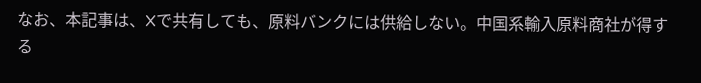なお、本記事は、Xで共有しても、原料バンクには供給しない。中国系輸入原料商社が得する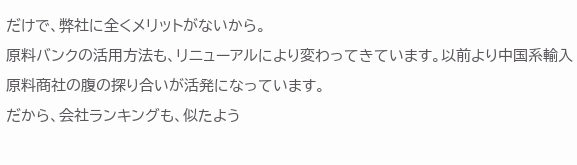だけで、弊社に全くメリットがないから。
原料バンクの活用方法も、リニューアルにより変わってきています。以前より中国系輸入原料商社の腹の探り合いが活発になっています。
だから、会社ランキングも、似たよう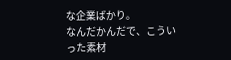な企業ばかり。
なんだかんだで、こういった素材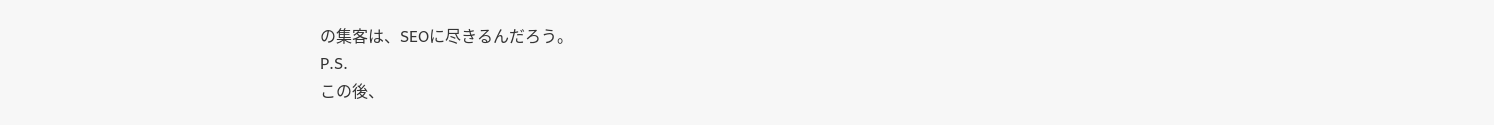の集客は、SEOに尽きるんだろう。
P.S.
この後、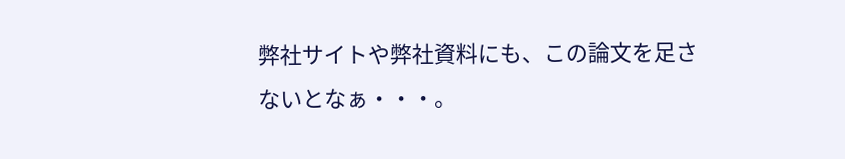弊社サイトや弊社資料にも、この論文を足さないとなぁ・・・。